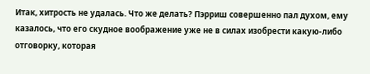Итак, хитрость не удалась. Что же делать? Пэрриш совершенно пал духом, ему казалось, что его скудное воображение уже не в силах изобрести какую-либо отговорку, которая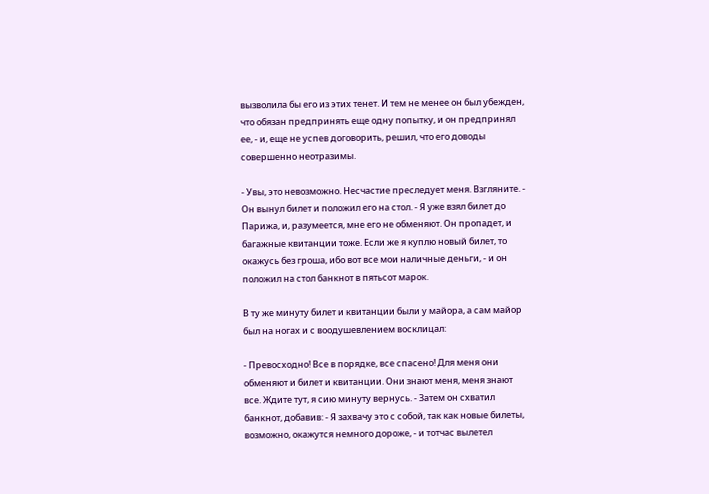вызволила бы его из этих тенет. И тем не менее он был убежден, что обязан предпринять еще одну попытку, и он предпринял ее, - и, еще не успев договорить, решил, что его доводы совершенно неотразимы.

- Увы, это невозможно. Несчастие преследует меня. Взгляните. - Он вынул билет и положил его на стол. - Я уже взял билет до Парижа, и, разумеется, мне его не обменяют. Он пропадет, и багажные квитанции тоже. Если же я куплю новый билет, то окажусь без гроша, ибо вот все мои наличные деньги, - и он положил на стол банкнот в пятьсот марок.

В ту же минуту билет и квитанции были у майора, а сам майор был на ногах и с воодушевлением восклицал:

- Превосходно! Все в порядке, все спасено! Для меня они обменяют и билет и квитанции. Они знают меня, меня знают все. Ждите тут, я сию минуту вернусь. - Затем он схватил банкнот, добавив: - Я захвачу это с собой, так как новые билеты, возможно, окажутся немного дороже, - и тотчас вылетел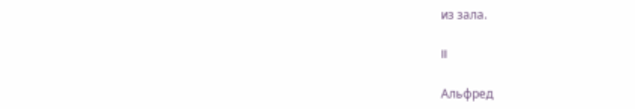из зала.

II

Альфред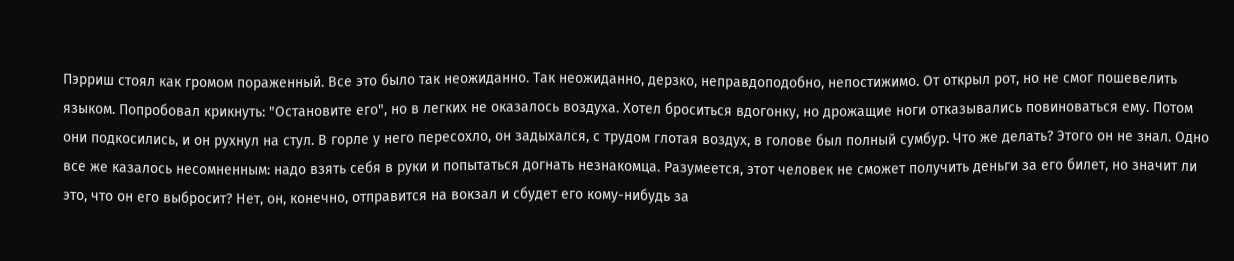Пэрриш стоял как громом пораженный. Все это было так неожиданно. Так неожиданно, дерзко, неправдоподобно, непостижимо. От открыл рот, но не смог пошевелить языком. Попробовал крикнуть: "Остановите его", но в легких не оказалось воздуха. Хотел броситься вдогонку, но дрожащие ноги отказывались повиноваться ему. Потом они подкосились, и он рухнул на стул. В горле у него пересохло, он задыхался, с трудом глотая воздух, в голове был полный сумбур. Что же делать? Этого он не знал. Одно все же казалось несомненным: надо взять себя в руки и попытаться догнать незнакомца. Разумеется, этот человек не сможет получить деньги за его билет, но значит ли это, что он его выбросит? Нет, он, конечно, отправится на вокзал и сбудет его кому-нибудь за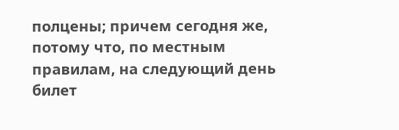полцены; причем сегодня же, потому что, по местным правилам, на следующий день билет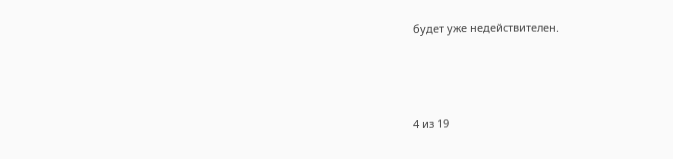будет уже недействителен.



4 из 19